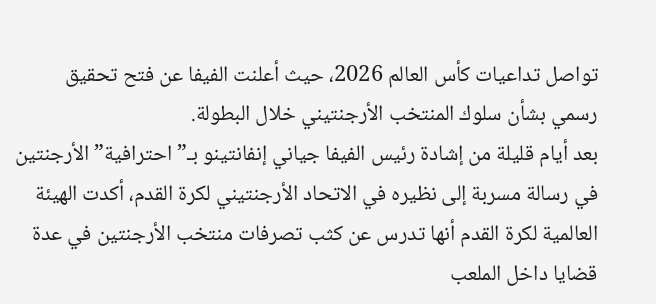تواصل تداعيات كأس العالم 2026، حيث أعلنت الفيفا عن فتح تحقيق رسمي بشأن سلوك المنتخب الأرجنتيني خلال البطولة.
بعد أيام قليلة من إشادة رئيس الفيفا جياني إنفانتينو بـ”احترافية” الأرجنتين في رسالة مسربة إلى نظيره في الاتحاد الأرجنتيني لكرة القدم، أكدت الهيئة العالمية لكرة القدم أنها تدرس عن كثب تصرفات منتخب الأرجنتين في عدة قضايا داخل الملعب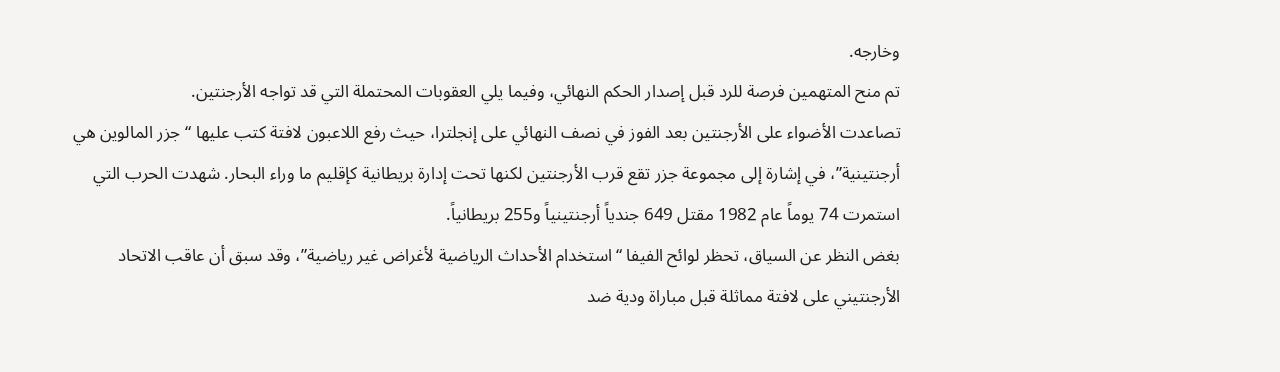وخارجه.
تم منح المتهمين فرصة للرد قبل إصدار الحكم النهائي، وفيما يلي العقوبات المحتملة التي قد تواجه الأرجنتين.
تصاعدت الأضواء على الأرجنتين بعد الفوز في نصف النهائي على إنجلترا، حيث رفع اللاعبون لافتة كتب عليها “جزر المالوين هي أرجنتينية”، في إشارة إلى مجموعة جزر تقع قرب الأرجنتين لكنها تحت إدارة بريطانية كإقليم ما وراء البحار. شهدت الحرب التي استمرت 74 يوماً عام 1982 مقتل 649 جندياً أرجنتينياً و255 بريطانياً.
بغض النظر عن السياق، تحظر لوائح الفيفا “استخدام الأحداث الرياضية لأغراض غير رياضية”، وقد سبق أن عاقب الاتحاد الأرجنتيني على لافتة مماثلة قبل مباراة ودية ضد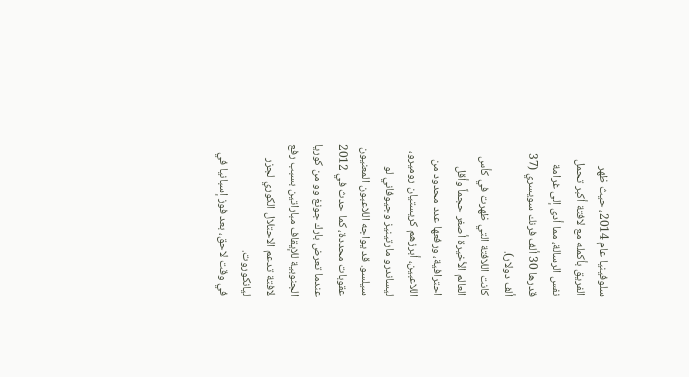سلوفينيا عام 2014، حيث ظهر الفريق بأكمله مع لافتة أكبر تحمل نفس الرسالة، مما أدى إلى غرامة قدرها 30 ألف فرنك سويسري (37 ألف دولار).
كانت اللافتة التي ظهرت في كأس العالم الأخيرة أصغر حجماً وأقل احترافية، ورفعها عدد محدود من اللاعبين، أبرزهم كريستيان روميرو، ليساندرو مارتينيز وجيوفاني لو سيلسو. قد يواجه اللاعبون المعنيون عقوبات محددة، كما حدث في 2012 عندما تعرض بارك جونغ وو من كوريا الجنوبية للإيقاف مباراتين بسبب رفع لافتة تدعم الاحتلال الكوري لجزر ليانكوروت.
في وقت لاحق، بعد فوز إسبانيا في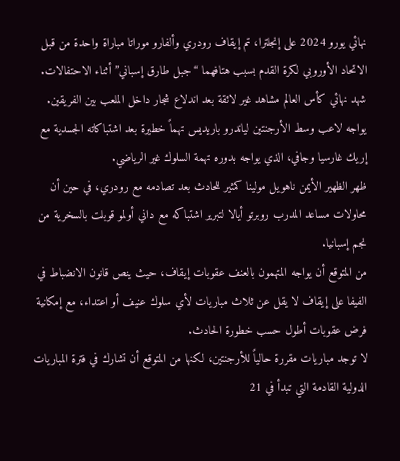نهائي يورو 2024 على إنجلترا، تم إيقاف رودري وألفارو موراتا مباراة واحدة من قبل الاتحاد الأوروبي لكرة القدم بسبب هتافهما “جبل طارق إسباني” أثناء الاحتفالات.
شهد نهائي كأس العالم مشاهد غير لائقة بعد اندلاع شجار داخل الملعب بين الفريقين. يواجه لاعب وسط الأرجنتين لياندرو باريديس تهماً خطيرة بعد اشتباكاته الجسدية مع إريك غارسيا وجافي، الذي يواجه بدوره تهمة السلوك غير الرياضي.
ظهر الظهير الأيمن ناهويل مولينا كمثير للحادث بعد تصادمه مع رودري، في حين أن محاولات مساعد المدرب روبرتو أيالا لتبرير اشتباكه مع داني أولمو قوبلت بالسخرية من نجم إسبانيا.
من المتوقع أن يواجه المتهمون بالعنف عقوبات إيقاف، حيث ينص قانون الانضباط في الفيفا على إيقاف لا يقل عن ثلاث مباريات لأي سلوك عنيف أو اعتداء، مع إمكانية فرض عقوبات أطول حسب خطورة الحادث.
لا توجد مباريات مقررة حالياً للأرجنتين، لكنها من المتوقع أن تشارك في فترة المباريات الدولية القادمة التي تبدأ في 21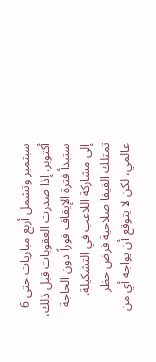سبتمبر وتشمل أربع مباريات حتى 6 أكتوبر. إذا صدرت العقوبات قبل ذلك، ستبدأ فترة الإيقاف فوراً دون الحاجة إلى مشاركة اللاعب في التشكيلة.
تمتلك الفيفا صلاحية فرض حظر عالمي، لكن لا يتوقع أن يواجه أي من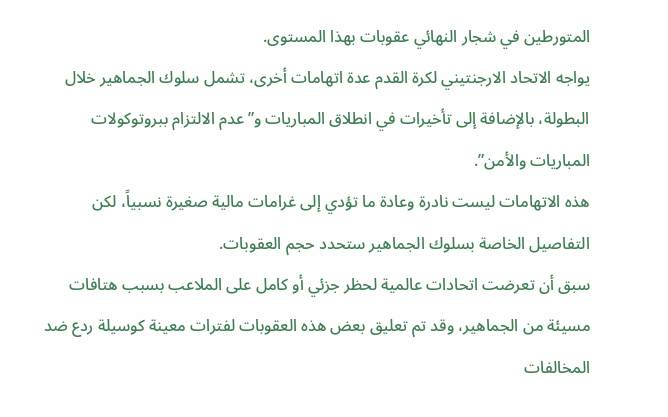المتورطين في شجار النهائي عقوبات بهذا المستوى.
يواجه الاتحاد الارجنتيني لكرة القدم عدة اتهامات أخرى، تشمل سلوك الجماهير خلال البطولة، بالإضافة إلى تأخيرات في انطلاق المباريات و”عدم الالتزام ببروتوكولات المباريات والأمن”.
هذه الاتهامات ليست نادرة وعادة ما تؤدي إلى غرامات مالية صغيرة نسبياً، لكن التفاصيل الخاصة بسلوك الجماهير ستحدد حجم العقوبات.
سبق أن تعرضت اتحادات عالمية لحظر جزئي أو كامل على الملاعب بسبب هتافات مسيئة من الجماهير، وقد تم تعليق بعض هذه العقوبات لفترات معينة كوسيلة ردع ضد المخالفات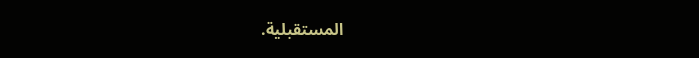المستقبلية.